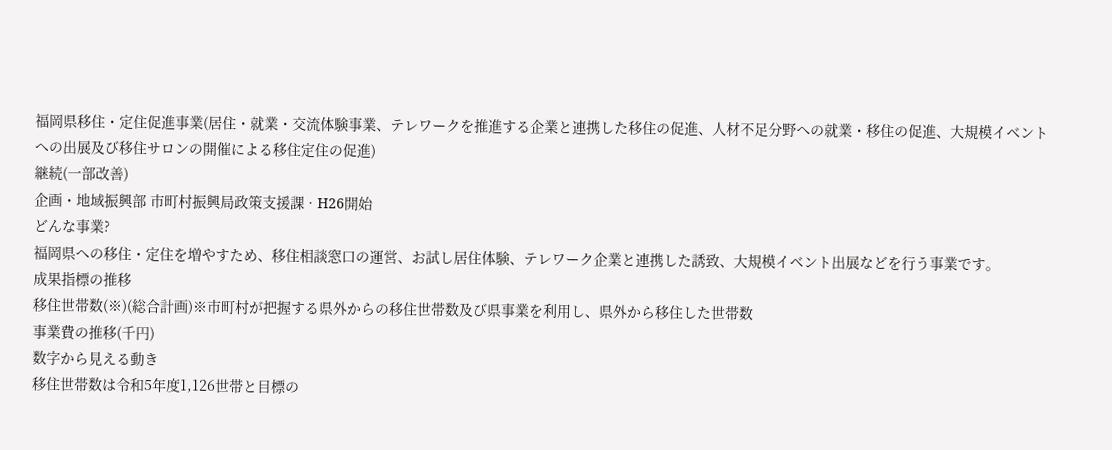福岡県移住・定住促進事業(居住・就業・交流体験事業、テレワークを推進する企業と連携した移住の促進、人材不足分野への就業・移住の促進、大規模イベントへの出展及び移住サロンの開催による移住定住の促進)
継続(一部改善)
企画・地域振興部 市町村振興局政策支援課 · H26開始
どんな事業?
福岡県への移住・定住を増やすため、移住相談窓口の運営、お試し居住体験、テレワーク企業と連携した誘致、大規模イベント出展などを行う事業です。
成果指標の推移
移住世帯数(※)(総合計画)※市町村が把握する県外からの移住世帯数及び県事業を利用し、県外から移住した世帯数
事業費の推移(千円)
数字から見える動き
移住世帯数は令和5年度1,126世帯と目標の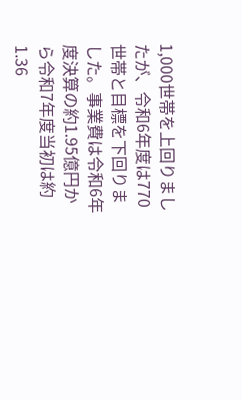1,000世帯を上回りましたが、令和6年度は770世帯と目標を下回りました。事業費は令和6年度決算の約1.95億円から令和7年度当初は約1.36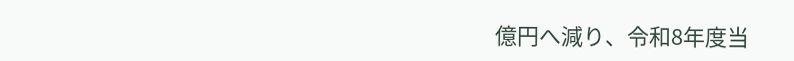億円へ減り、令和8年度当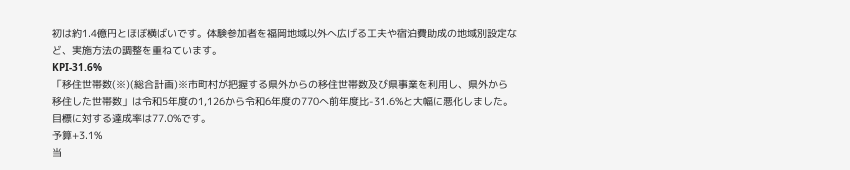初は約1.4億円とほぼ横ばいです。体験参加者を福岡地域以外へ広げる工夫や宿泊費助成の地域別設定など、実施方法の調整を重ねています。
KPI-31.6%
「移住世帯数(※)(総合計画)※市町村が把握する県外からの移住世帯数及び県事業を利用し、県外から移住した世帯数」は令和5年度の1,126から令和6年度の770へ前年度比-31.6%と大幅に悪化しました。目標に対する達成率は77.0%です。
予算+3.1%
当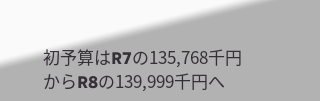初予算はR7の135,768千円からR8の139,999千円へ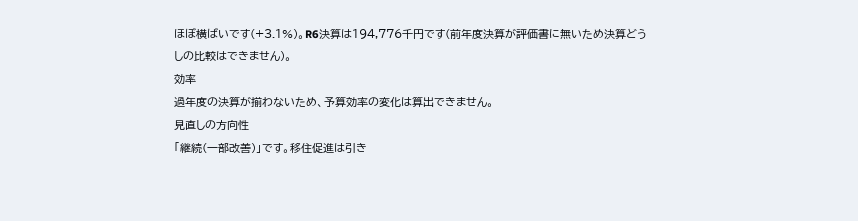ほぼ横ばいです(+3.1%)。R6決算は194,776千円です(前年度決算が評価書に無いため決算どうしの比較はできません)。
効率
過年度の決算が揃わないため、予算効率の変化は算出できません。
見直しの方向性
「継続(一部改善)」です。移住促進は引き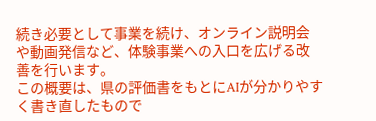続き必要として事業を続け、オンライン説明会や動画発信など、体験事業への入口を広げる改善を行います。
この概要は、県の評価書をもとにAIが分かりやすく書き直したもので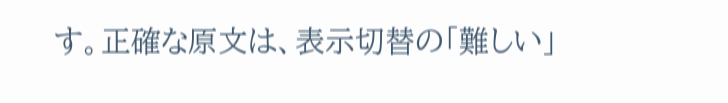す。正確な原文は、表示切替の「難しい」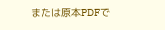または原本PDFで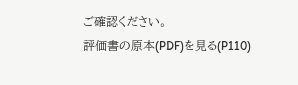ご確認ください。
評価書の原本(PDF)を見る(P110)